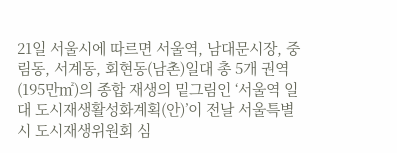21일 서울시에 따르면 서울역, 남대문시장, 중림동, 서계동, 회현동(남촌)일대 총 5개 권역(195만㎡)의 종합 재생의 밑그림인 ‘서울역 일대 도시재생활성화계획(안)’이 전날 서울특별시 도시재생위원회 심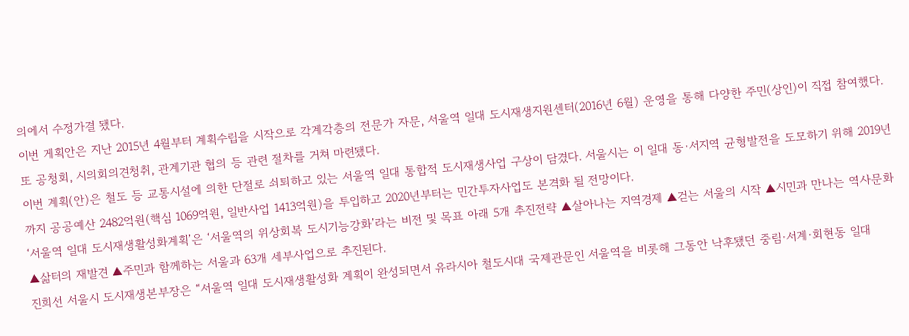의에서 수정가결 됐다.
이번 게획안은 지난 2015년 4월부터 계획수립을 시작으로 각계각층의 전문가 자문, 서울역 일대 도시재생지원센터(2016년 6월) 운영을 통해 다양한 주민(상인)이 직접 참여했다. 또 공청회, 시의회의견청취, 관계기관 협의 등 관련 절차를 거쳐 마련됐다.
이번 계획(안)은 철도 등 교통시설에 의한 단절로 쇠퇴하고 있는 서울역 일대 통합적 도시재생사업 구상이 담겼다. 서울시는 이 일대 동·서지역 균형발전을 도모하기 위해 2019년까지 공공예산 2482억원(핵심 1069억원, 일반사업 1413억원)을 투입하고 2020년부터는 민간투자사업도 본격화 될 전망이다.
‘서울역 일대 도시재생활성화계획’은 ‘서울역의 위상회복 도시기능강화’라는 비전 및 목표 아래 5개 추진전략 ▲살아나는 지역경제 ▲걷는 서울의 시작 ▲시민과 만나는 역사문화 ▲삶터의 재발견 ▲주민과 함께하는 서울과 63개 세부사업으로 추진된다.
진희선 서울시 도시재생본부장은 “서울역 일대 도시재생활성화 계획이 완성되면서 유라시아 철도시대 국제관문인 서울역을 비롯해 그동안 낙후됐던 중림·서계·회현동 일대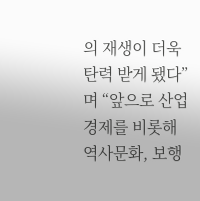의 재생이 더욱 탄력 받게 됐다”며 “앞으로 산업경제를 비롯해 역사문화, 보행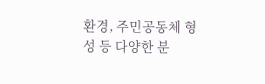환경, 주민공동체 형성 등 다양한 분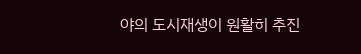야의 도시재생이 원활히 추진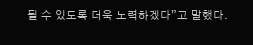될 수 있도록 더욱 노력하겠다”고 말했다.